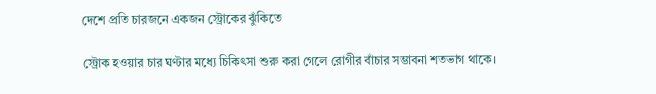দেশে প্রতি চারজনে একজন স্ট্রোকের ঝুঁকিতে

স্ট্রোক হওয়ার চার ঘণ্টার মধ্যে চিকিৎসা শুরু করা গেলে রোগীর বাঁচার সম্ভাবনা শতভাগ থাকে।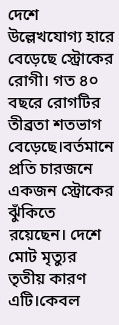দেশে উল্লেখযোগ্য হারে বেড়েছে স্ট্রোকের রোগী। গত ৪০ বছরে রোগটির তীব্রতা শতভাগ বেড়েছে।বর্তমানে প্রতি চারজনে একজন স্ট্রোকের ঝুঁকিতে রয়েছেন। দেশে মোট মৃত্যুর তৃতীয় কারণ এটি।কেবল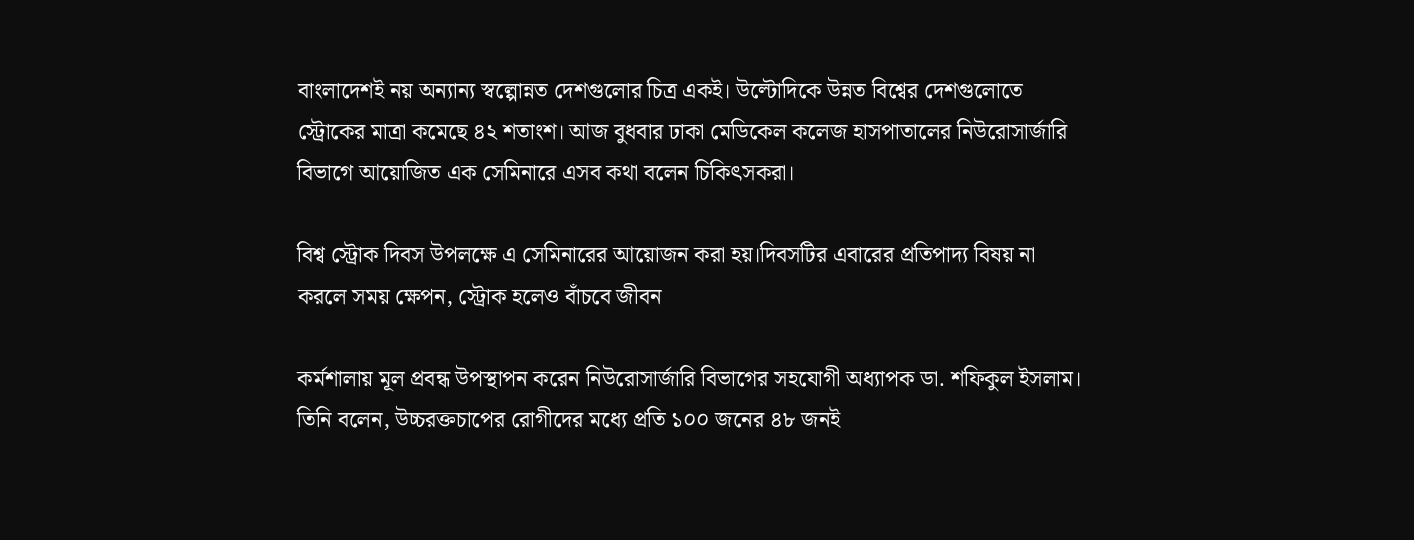বাংলাদেশই নয় অন্যান্য স্বল্পোন্নত দেশগুলোর চিত্র একই। উল্টোদিকে উন্নত বিশ্বের দেশগুলোতে স্ট্রোকের মাত্রা কমেছে ৪২ শতাংশ। আজ বুধবার ঢাকা মেডিকেল কলেজ হাসপাতালের নিউরোসার্জারি বিভাগে আয়োজিত এক সেমিনারে এসব কথা বলেন চিকিৎসকরা।

বিশ্ব স্ট্রোক দিবস উপলক্ষে এ সেমিনারের আয়োজন করা হয়।দিবসটির এবারের প্রতিপাদ্য বিষয় না করলে সময় ক্ষেপন, স্ট্রোক হলেও বাঁচবে জীবন

কর্মশালায় মূল প্রবন্ধ উপস্থাপন করেন নিউরোসার্জারি বিভাগের সহযোগী অধ্যাপক ডা. শফিকুল ইসলাম। তিনি বলেন, উচ্চরক্তচাপের রোগীদের মধ্যে প্রতি ১০০ জনের ৪৮ জনই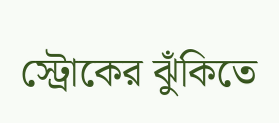স্ট্রোকের ঝুঁকিতে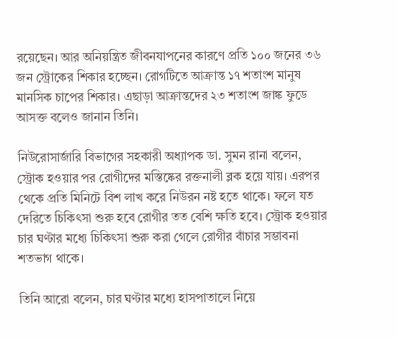রয়েছেন। আর অনিয়ন্ত্রিত জীবনযাপনের কারণে প্রতি ১০০ জনের ৩৬ জন স্ট্রোকের শিকার হচ্ছেন। রোগটিতে আক্রান্ত ১৭ শতাংশ মানুষ মানসিক চাপের শিকার। এছাড়া আক্রান্তদের ২৩ শতাংশ জাঙ্ক ফুডে আসক্ত বলেও জানান তিনি।

নিউরোসার্জারি বিভাগের সহকারী অধ্যাপক ডা. সুমন রানা বলেন, স্ট্রোক হওয়ার পর রোগীদের মস্তিষ্কের রক্তনালী ব্লক হয়ে যায়। এরপর থেকে প্রতি মিনিটে বিশ লাখ করে নিউরন নষ্ট হতে থাকে। ফলে যত দেরিতে চিকিৎসা শুরু হবে রোগীর তত বেশি ক্ষতি হবে। স্ট্রোক হওয়ার চার ঘণ্টার মধ্যে চিকিৎসা শুরু করা গেলে রোগীর বাঁচার সম্ভাবনা শতভাগ থাকে।

তিনি আরো বলেন, চার ঘণ্টার মধ্যে হাসপাতালে নিয়ে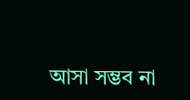আসা সম্ভব না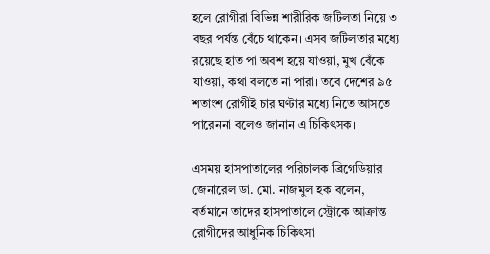হলে রোগীরা বিভিন্ন শারীরিক জটিলতা নিয়ে ৩ বছর পর্যন্ত বেঁচে থাকেন। এসব জটিলতার মধ্যে রয়েছে হাত পা অবশ হয়ে যাওয়া, মুখ বেঁকে যাওয়া, কথা বলতে না পারা। তবে দেশের ৯৫ শতাংশ রোগীই চার ঘণ্টার মধ্যে নিতে আসতে পারেননা বলেও জানান এ চিকিৎসক।

এসময় হাসপাতালের পরিচালক ব্রিগেডিয়ার জেনারেল ডা. মো. নাজমুল হক বলেন, বর্তমানে তাদের হাসপাতালে স্ট্রোকে আক্রান্ত রোগীদের আধুনিক চিকিৎসা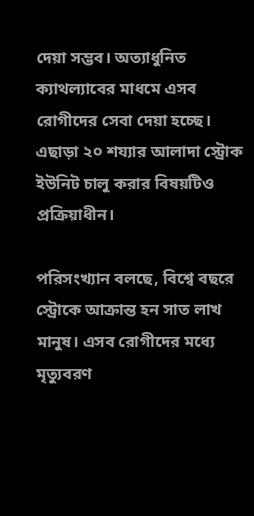দেয়া সম্ভব। অত্যাধুনিত ক্যাথল্যাবের মাধমে এসব রোগীদের সেবা দেয়া হচ্ছে। এছাড়া ২০ শয্যার আলাদা স্ট্রোক ইউনিট চালু করার বিষয়টিও প্রক্রিয়াধীন।

পরিসংখ্যান বলছে, বিশ্বে বছরে স্ট্রোকে আক্রান্ত হন সাত লাখ মানুষ। এসব রোগীদের মধ্যে মৃত্যুবরণ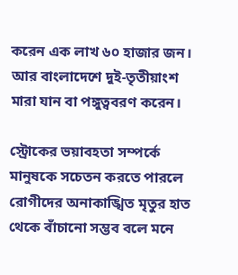করেন এক লাখ ৬০ হাজার জন। আর বাংলাদেশে দুই-তৃতীয়াংশ মারা যান বা পঙ্গুত্ববরণ করেন।

স্ট্রোকের ভয়াবহতা সম্পর্কে মানুষকে সচেতন করতে পারলে রোগীদের অনাকাঙ্খিত মৃতুর হাত থেকে বাঁচানো সম্ভব বলে মনে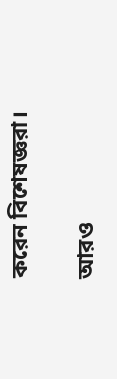করেন বিশেষজ্ঞরা।

আরও